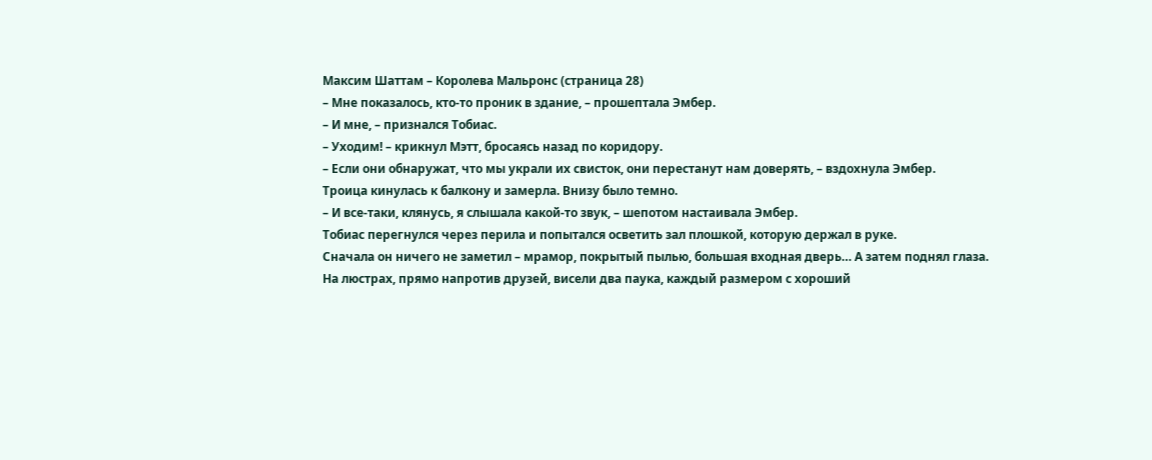Максим Шаттам – Королева Мальронс (страница 28)
– Мне показалось, кто-то проник в здание, – прошептала Эмбер.
– И мне, – признался Тобиас.
– Уходим! – крикнул Мэтт, бросаясь назад по коридору.
– Если они обнаружат, что мы украли их свисток, они перестанут нам доверять, – вздохнула Эмбер.
Троица кинулась к балкону и замерла. Внизу было темно.
– И все-таки, клянусь, я слышала какой-то звук, – шепотом настаивала Эмбер.
Тобиас перегнулся через перила и попытался осветить зал плошкой, которую держал в руке.
Сначала он ничего не заметил – мрамор, покрытый пылью, большая входная дверь… А затем поднял глаза.
На люстрах, прямо напротив друзей, висели два паука, каждый размером с хороший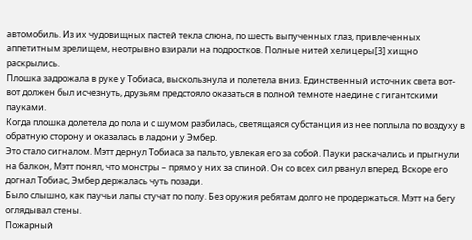автомобиль. Из их чудовищных пастей текла слюна, по шесть выпученных глаз, привлеченных аппетитным зрелищем, неотрывно взирали на подростков. Полные нитей хелицеры[3] хищно раскрылись.
Плошка задрожала в руке у Тобиаса, выскользнула и полетела вниз. Единственный источник света вот-вот должен был исчезнуть, друзьям предстояло оказаться в полной темноте наедине с гигантскими пауками.
Когда плошка долетела до пола и с шумом разбилась, светящаяся субстанция из нее поплыла по воздуху в обратную сторону и оказалась в ладони у Эмбер.
Это стало сигналом. Мэтт дернул Тобиаса за пальто, увлекая его за собой. Пауки раскачались и прыгнули на балкон, Мэтт понял, что монстры – прямо у них за спиной. Он со всех сил рванул вперед. Вскоре его догнал Тобиас, Эмбер держалась чуть позади.
Было слышно, как паучьи лапы стучат по полу. Без оружия ребятам долго не продержаться. Мэтт на бегу оглядывал стены.
Пожарный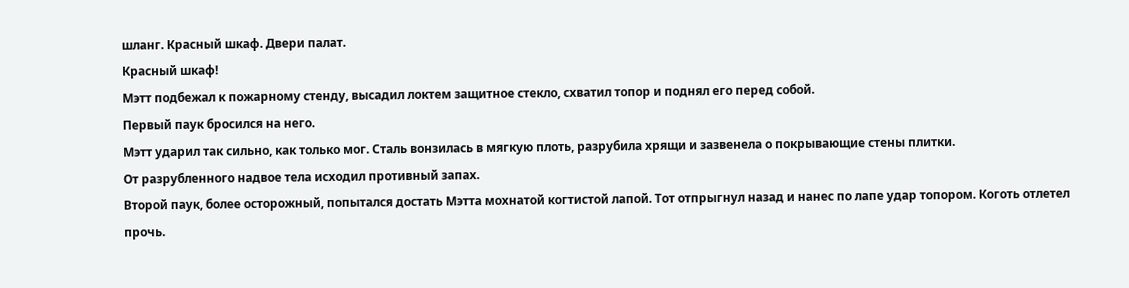шланг. Красный шкаф. Двери палат.
Красный шкаф!
Мэтт подбежал к пожарному стенду, высадил локтем защитное стекло, схватил топор и поднял его перед собой.
Первый паук бросился на него.
Мэтт ударил так сильно, как только мог. Сталь вонзилась в мягкую плоть, разрубила хрящи и зазвенела о покрывающие стены плитки.
От разрубленного надвое тела исходил противный запах.
Второй паук, более осторожный, попытался достать Мэтта мохнатой когтистой лапой. Тот отпрыгнул назад и нанес по лапе удар топором. Коготь отлетел прочь.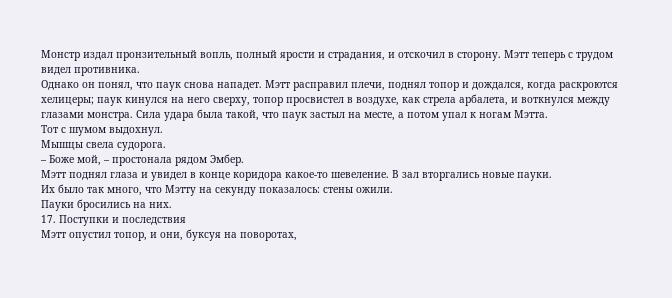Монстр издал пронзительный вопль, полный ярости и страдания, и отскочил в сторону. Мэтт теперь с трудом видел противника.
Однако он понял, что паук снова нападет. Мэтт расправил плечи, поднял топор и дождался, когда раскроются хелицеры; паук кинулся на него сверху, топор просвистел в воздухе, как стрела арбалета, и воткнулся между глазами монстра. Сила удара была такой, что паук застыл на месте, а потом упал к ногам Мэтта.
Тот с шумом выдохнул.
Мышцы свела судорога.
– Боже мой, – простонала рядом Эмбер.
Мэтт поднял глаза и увидел в конце коридора какое-то шевеление. В зал вторгались новые пауки.
Их было так много, что Мэтту на секунду показалось: стены ожили.
Пауки бросились на них.
17. Поступки и последствия
Мэтт опустил топор, и они, буксуя на поворотах,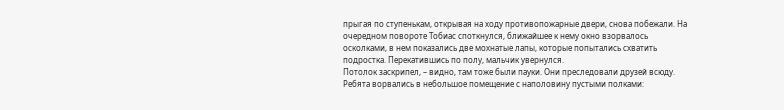прыгая по ступенькам, открывая на ходу противопожарные двери, снова побежали. На очередном повороте Тобиас споткнулся, ближайшее к нему окно взорвалось осколками, в нем показались две мохнатые лапы, которые попытались схватить подростка. Перекатившись по полу, мальчик увернулся.
Потолок заскрипел, – видно, там тоже были пауки. Они преследовали друзей всюду.
Ребята ворвались в небольшое помещение с наполовину пустыми полками: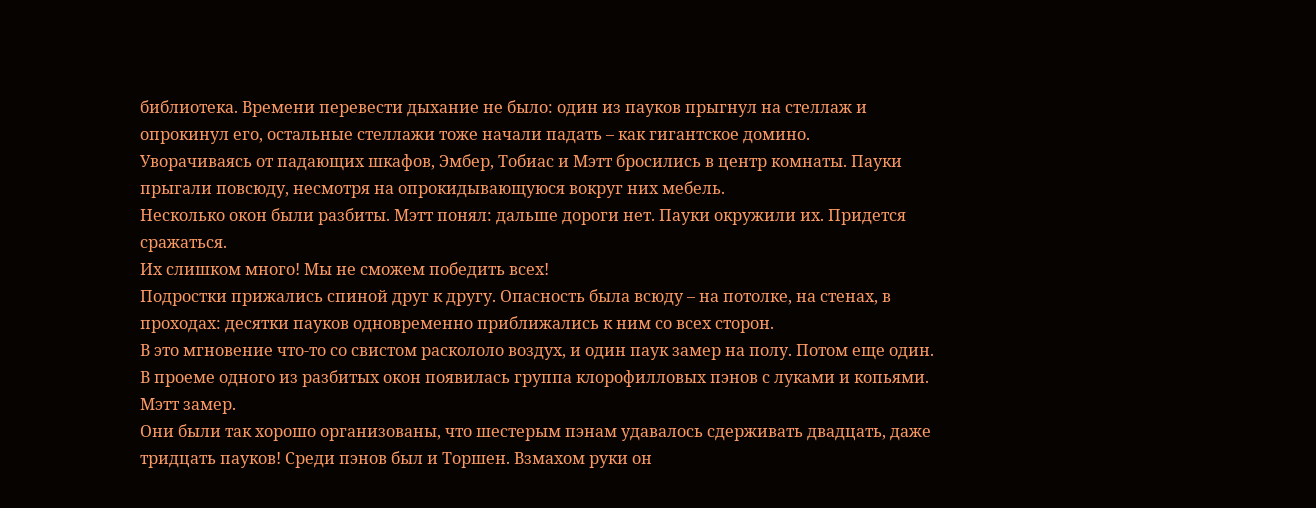библиотека. Времени перевести дыхание не было: один из пауков прыгнул на стеллаж и опрокинул его, остальные стеллажи тоже начали падать – как гигантское домино.
Уворачиваясь от падающих шкафов, Эмбер, Тобиас и Мэтт бросились в центр комнаты. Пауки прыгали повсюду, несмотря на опрокидывающуюся вокруг них мебель.
Несколько окон были разбиты. Мэтт понял: дальше дороги нет. Пауки окружили их. Придется сражаться.
Их слишком много! Мы не сможем победить всех!
Подростки прижались спиной друг к другу. Опасность была всюду – на потолке, на стенах, в проходах: десятки пауков одновременно приближались к ним со всех сторон.
В это мгновение что-то со свистом раскололо воздух, и один паук замер на полу. Потом еще один.
В проеме одного из разбитых окон появилась группа клорофилловых пэнов с луками и копьями. Мэтт замер.
Они были так хорошо организованы, что шестерым пэнам удавалось сдерживать двадцать, даже тридцать пауков! Среди пэнов был и Торшен. Взмахом руки он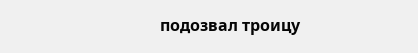подозвал троицу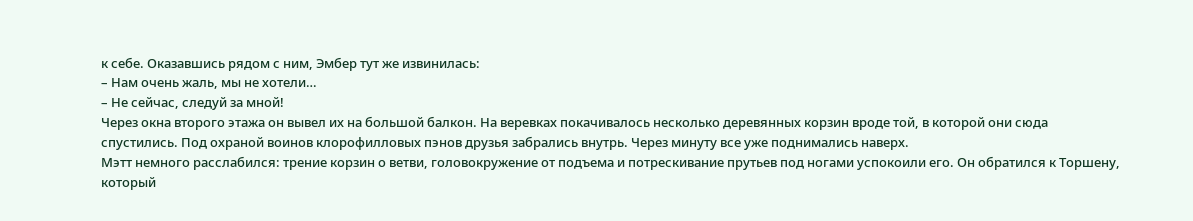к себе. Оказавшись рядом с ним, Эмбер тут же извинилась:
– Нам очень жаль, мы не хотели…
– Не сейчас, следуй за мной!
Через окна второго этажа он вывел их на большой балкон. На веревках покачивалось несколько деревянных корзин вроде той, в которой они сюда спустились. Под охраной воинов клорофилловых пэнов друзья забрались внутрь. Через минуту все уже поднимались наверх.
Мэтт немного расслабился: трение корзин о ветви, головокружение от подъема и потрескивание прутьев под ногами успокоили его. Он обратился к Торшену, который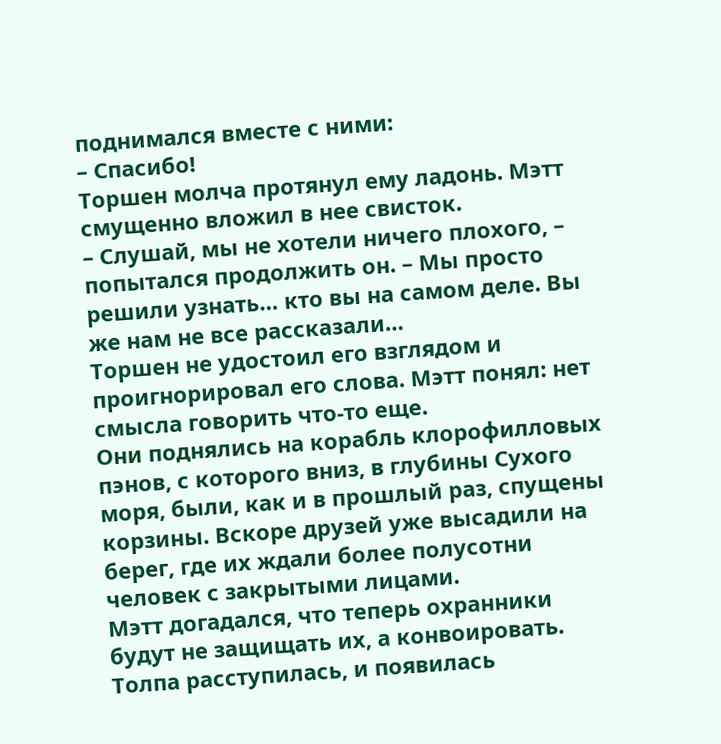поднимался вместе с ними:
– Спасибо!
Торшен молча протянул ему ладонь. Мэтт смущенно вложил в нее свисток.
– Слушай, мы не хотели ничего плохого, – попытался продолжить он. – Мы просто решили узнать… кто вы на самом деле. Вы же нам не все рассказали…
Торшен не удостоил его взглядом и проигнорировал его слова. Мэтт понял: нет смысла говорить что-то еще.
Они поднялись на корабль клорофилловых пэнов, с которого вниз, в глубины Сухого моря, были, как и в прошлый раз, спущены корзины. Вскоре друзей уже высадили на берег, где их ждали более полусотни человек с закрытыми лицами.
Мэтт догадался, что теперь охранники будут не защищать их, а конвоировать. Толпа расступилась, и появилась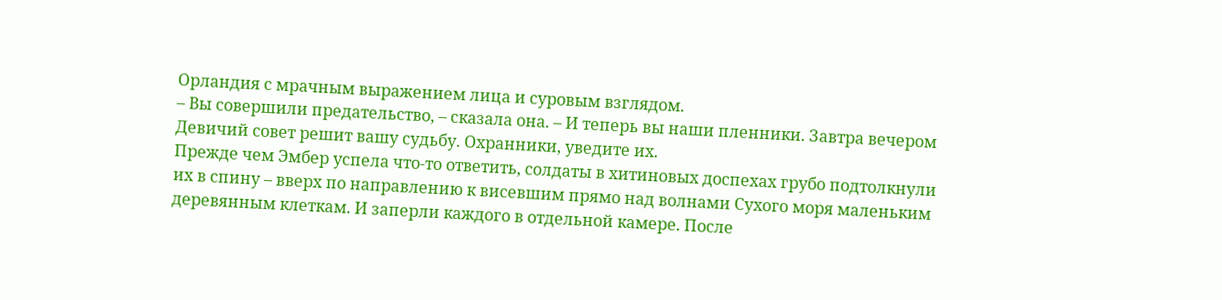Орландия с мрачным выражением лица и суровым взглядом.
– Вы совершили предательство, – сказала она. – И теперь вы наши пленники. Завтра вечером Девичий совет решит вашу судьбу. Охранники, уведите их.
Прежде чем Эмбер успела что-то ответить, солдаты в хитиновых доспехах грубо подтолкнули их в спину – вверх по направлению к висевшим прямо над волнами Сухого моря маленьким деревянным клеткам. И заперли каждого в отдельной камере. После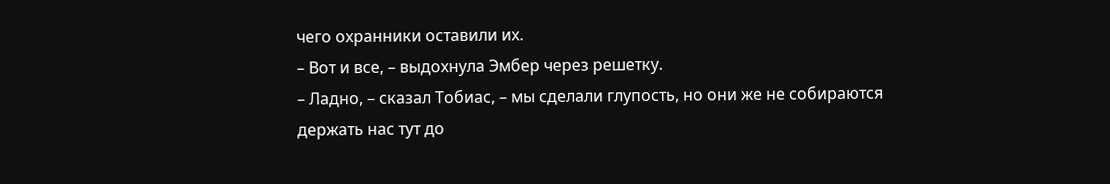чего охранники оставили их.
– Вот и все, – выдохнула Эмбер через решетку.
– Ладно, – сказал Тобиас, – мы сделали глупость, но они же не собираются держать нас тут до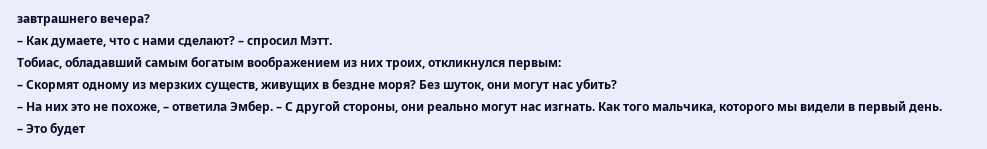завтрашнего вечера?
– Как думаете, что с нами сделают? – спросил Мэтт.
Тобиас, обладавший самым богатым воображением из них троих, откликнулся первым:
– Скормят одному из мерзких существ, живущих в бездне моря? Без шуток, они могут нас убить?
– На них это не похоже, – ответила Эмбер. – С другой стороны, они реально могут нас изгнать. Как того мальчика, которого мы видели в первый день.
– Это будет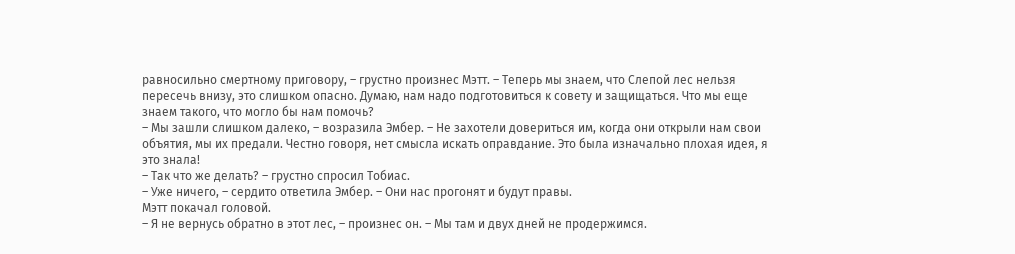равносильно смертному приговору, – грустно произнес Мэтт. – Теперь мы знаем, что Слепой лес нельзя пересечь внизу, это слишком опасно. Думаю, нам надо подготовиться к совету и защищаться. Что мы еще знаем такого, что могло бы нам помочь?
– Мы зашли слишком далеко, – возразила Эмбер. – Не захотели довериться им, когда они открыли нам свои объятия, мы их предали. Честно говоря, нет смысла искать оправдание. Это была изначально плохая идея, я это знала!
– Так что же делать? – грустно спросил Тобиас.
– Уже ничего, – сердито ответила Эмбер. – Они нас прогонят и будут правы.
Мэтт покачал головой.
– Я не вернусь обратно в этот лес, – произнес он. – Мы там и двух дней не продержимся.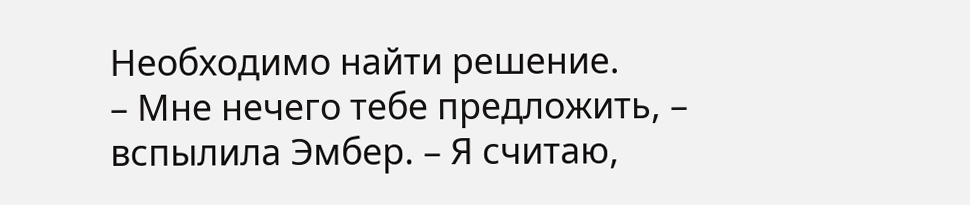Необходимо найти решение.
– Мне нечего тебе предложить, – вспылила Эмбер. – Я считаю,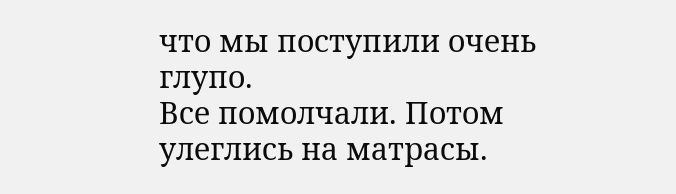что мы поступили очень глупо.
Все помолчали. Потом улеглись на матрасы.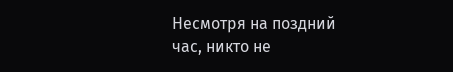Несмотря на поздний час, никто не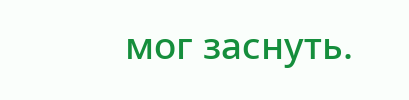мог заснуть.